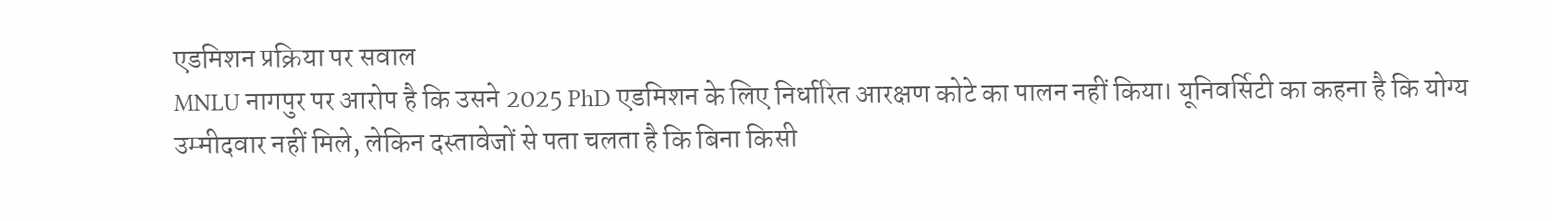एडमिशन प्रक्रिया पर सवाल
MNLU नागपुर पर आरोप है कि उसने 2025 PhD एडमिशन के लिए निर्धारित आरक्षण कोटे का पालन नहीं किया। यूनिवर्सिटी का कहना है कि योग्य उम्मीदवार नहीं मिले, लेकिन दस्तावेजों से पता चलता है कि बिना किसी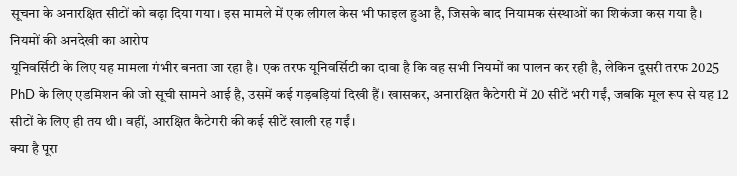सूचना के अनारक्षित सीटों को बढ़ा दिया गया। इस मामले में एक लीगल केस भी फाइल हुआ है, जिसके बाद नियामक संस्थाओं का शिकंजा कस गया है।
नियमों की अनदेखी का आरोप
यूनिवर्सिटी के लिए यह मामला गंभीर बनता जा रहा है। एक तरफ यूनिवर्सिटी का दावा है कि वह सभी नियमों का पालन कर रही है, लेकिन दूसरी तरफ 2025 PhD के लिए एडमिशन की जो सूची सामने आई है, उसमें कई गड़बड़ियां दिखी हैं। खासकर, अनारक्षित कैटेगरी में 20 सीटें भरी गईं, जबकि मूल रूप से यह 12 सीटों के लिए ही तय थी। वहीं, आरक्षित कैटेगरी की कई सीटें खाली रह गईं।
क्या है पूरा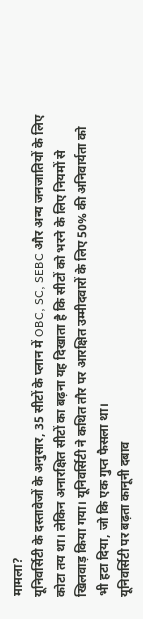मामला?
यूनिवर्सिटी के दस्तावेजों के अनुसार, 35 सीटों के प्लान में OBC, SC, SEBC और अन्य जनजातियों के लिए कोटा तय था। लेकिन अनारक्षित सीटों का बढ़ना यह दिखाता है कि सीटों को भरने के लिए नियमों से खिलवाड़ किया गया। यूनिवर्सिटी ने कथित तौर पर आरक्षित उम्मीदवारों के लिए 50% की अनिवार्यता को भी हटा दिया, जो कि एक गुप्त फैसला था।
यूनिवर्सिटी पर बढ़ता कानूनी दबाव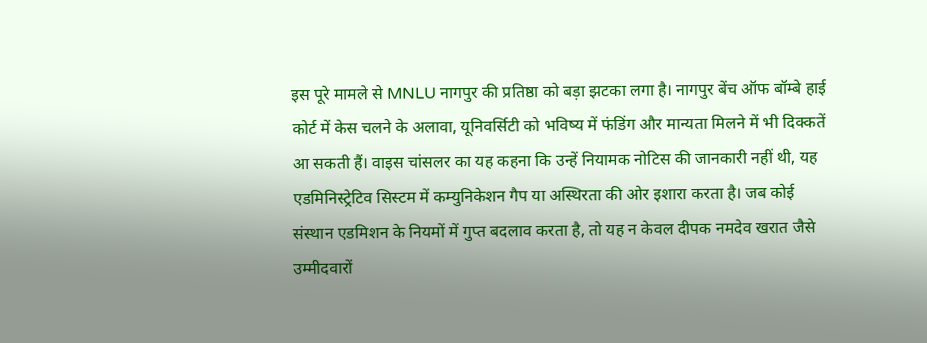इस पूरे मामले से MNLU नागपुर की प्रतिष्ठा को बड़ा झटका लगा है। नागपुर बेंच ऑफ बॉम्बे हाई कोर्ट में केस चलने के अलावा, यूनिवर्सिटी को भविष्य में फंडिंग और मान्यता मिलने में भी दिक्कतें आ सकती हैं। वाइस चांसलर का यह कहना कि उन्हें नियामक नोटिस की जानकारी नहीं थी, यह एडमिनिस्ट्रेटिव सिस्टम में कम्युनिकेशन गैप या अस्थिरता की ओर इशारा करता है। जब कोई संस्थान एडमिशन के नियमों में गुप्त बदलाव करता है, तो यह न केवल दीपक नमदेव खरात जैसे उम्मीदवारों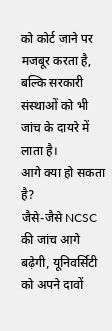को कोर्ट जाने पर मजबूर करता है, बल्कि सरकारी संस्थाओं को भी जांच के दायरे में लाता है।
आगे क्या हो सकता है?
जैसे-जैसे NCSC की जांच आगे बढ़ेगी, यूनिवर्सिटी को अपने दावों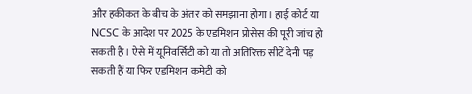और हकीकत के बीच के अंतर को समझाना होगा। हाई कोर्ट या NCSC के आदेश पर 2025 के एडमिशन प्रोसेस की पूरी जांच हो सकती है। ऐसे में यूनिवर्सिटी को या तो अतिरिक्त सीटें देनी पड़ सकती हैं या फिर एडमिशन कमेटी को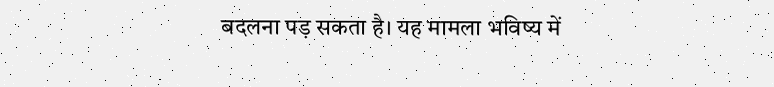बदलना पड़ सकता है। यह मामला भविष्य में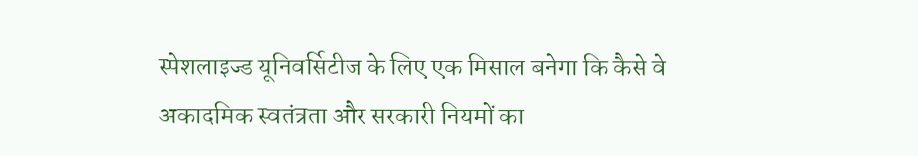स्पेशलाइज्ड यूनिवर्सिटीज के लिए एक मिसाल बनेगा कि कैसे वे अकादमिक स्वतंत्रता और सरकारी नियमों का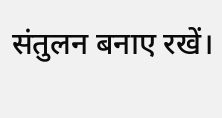संतुलन बनाए रखें।